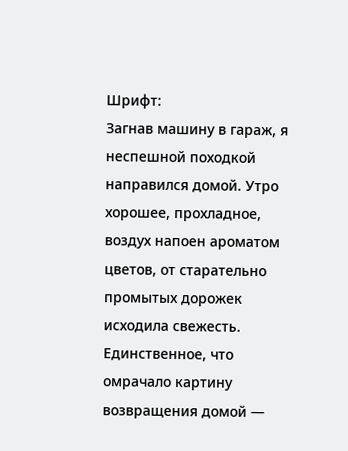Шрифт:
Загнав машину в гараж, я неспешной походкой направился домой. Утро хорошее, прохладное, воздух напоен ароматом цветов, от старательно промытых дорожек исходила свежесть. Единственное, что омрачало картину возвращения домой —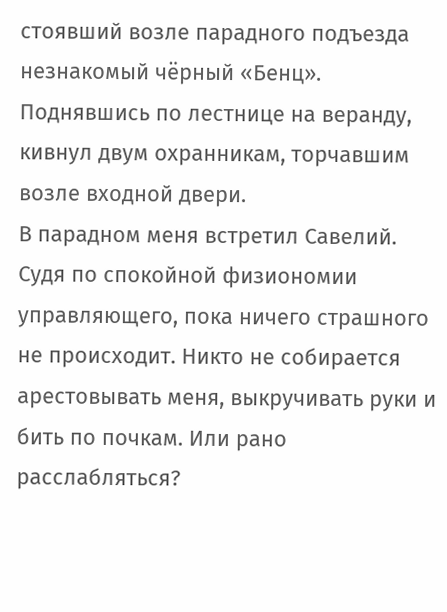стоявший возле парадного подъезда незнакомый чёрный «Бенц». Поднявшись по лестнице на веранду, кивнул двум охранникам, торчавшим возле входной двери.
В парадном меня встретил Савелий. Судя по спокойной физиономии управляющего, пока ничего страшного не происходит. Никто не собирается арестовывать меня, выкручивать руки и бить по почкам. Или рано расслабляться?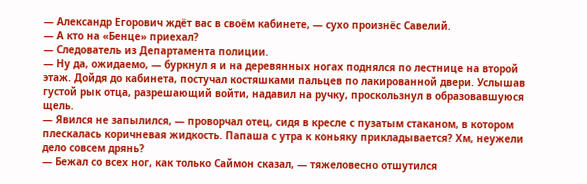— Александр Егорович ждёт вас в своём кабинете, — сухо произнёс Савелий.
— А кто на «Бенце» приехал?
— Следователь из Департамента полиции.
— Ну да, ожидаемо, — буркнул я и на деревянных ногах поднялся по лестнице на второй этаж. Дойдя до кабинета, постучал костяшками пальцев по лакированной двери. Услышав густой рык отца, разрешающий войти, надавил на ручку, проскользнул в образовавшуюся щель.
— Явился не запылился, — проворчал отец, сидя в кресле с пузатым стаканом, в котором плескалась коричневая жидкость. Папаша с утра к коньяку прикладывается? Хм, неужели дело совсем дрянь?
— Бежал со всех ног, как только Саймон сказал, — тяжеловесно отшутился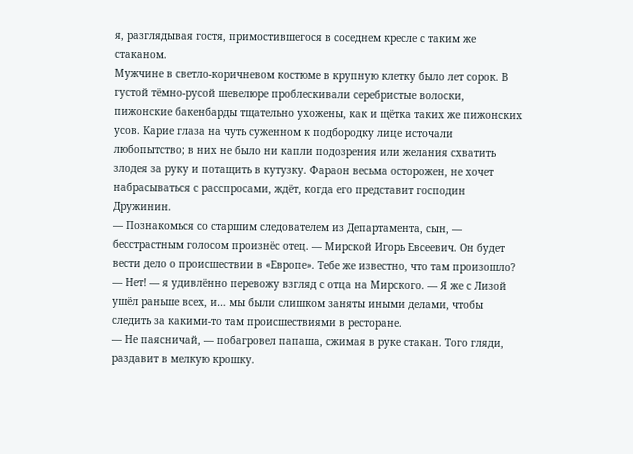я, разглядывая гостя, примостившегося в соседнем кресле с таким же стаканом.
Мужчине в светло-коричневом костюме в крупную клетку было лет сорок. В густой тёмно-русой шевелюре проблескивали серебристые волоски, пижонские бакенбарды тщательно ухожены, как и щётка таких же пижонских усов. Карие глаза на чуть суженном к подбородку лице источали любопытство; в них не было ни капли подозрения или желания схватить злодея за руку и потащить в кутузку. Фараон весьма осторожен, не хочет набрасываться с расспросами, ждёт, когда его представит господин Дружинин.
— Познакомься со старшим следователем из Департамента, сын, — бесстрастным голосом произнёс отец. — Мирской Игорь Евсеевич. Он будет вести дело о происшествии в «Европе». Тебе же известно, что там произошло?
— Нет! — я удивлённо перевожу взгляд с отца на Мирского. — Я же с Лизой ушёл раньше всех, и… мы были слишком заняты иными делами, чтобы следить за какими-то там происшествиями в ресторане.
— Не паясничай, — побагровел папаша, сжимая в руке стакан. Того гляди, раздавит в мелкую крошку.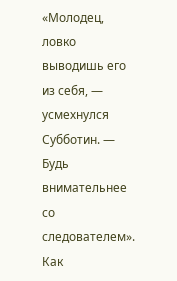«Молодец, ловко выводишь его из себя, — усмехнулся Субботин. — Будь внимательнее со следователем».
Как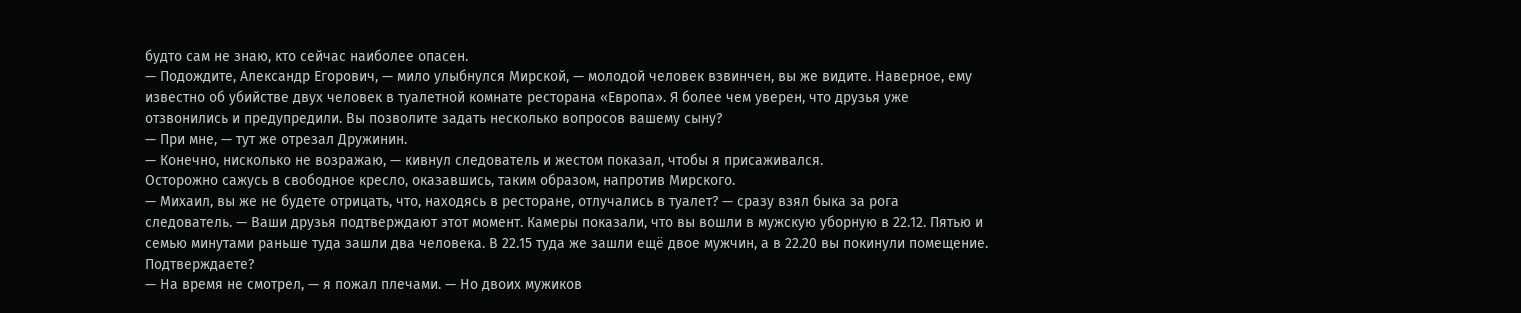будто сам не знаю, кто сейчас наиболее опасен.
— Подождите, Александр Егорович, — мило улыбнулся Мирской, — молодой человек взвинчен, вы же видите. Наверное, ему известно об убийстве двух человек в туалетной комнате ресторана «Европа». Я более чем уверен, что друзья уже отзвонились и предупредили. Вы позволите задать несколько вопросов вашему сыну?
— При мне, — тут же отрезал Дружинин.
— Конечно, нисколько не возражаю, — кивнул следователь и жестом показал, чтобы я присаживался.
Осторожно сажусь в свободное кресло, оказавшись, таким образом, напротив Мирского.
— Михаил, вы же не будете отрицать, что, находясь в ресторане, отлучались в туалет? — сразу взял быка за рога следователь. — Ваши друзья подтверждают этот момент. Камеры показали, что вы вошли в мужскую уборную в 22.12. Пятью и семью минутами раньше туда зашли два человека. В 22.15 туда же зашли ещё двое мужчин, а в 22.20 вы покинули помещение. Подтверждаете?
— На время не смотрел, — я пожал плечами. — Но двоих мужиков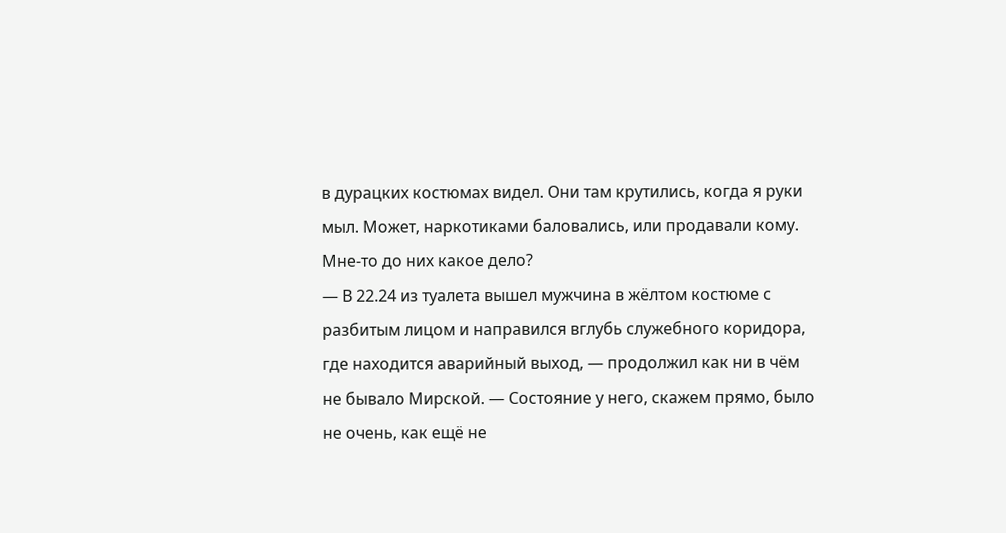в дурацких костюмах видел. Они там крутились, когда я руки мыл. Может, наркотиками баловались, или продавали кому. Мне-то до них какое дело?
— В 22.24 из туалета вышел мужчина в жёлтом костюме с разбитым лицом и направился вглубь служебного коридора, где находится аварийный выход, — продолжил как ни в чём не бывало Мирской. — Состояние у него, скажем прямо, было не очень, как ещё не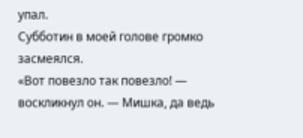упал.
Субботин в моей голове громко засмеялся.
«Вот повезло так повезло! — воскликнул он. — Мишка, да ведь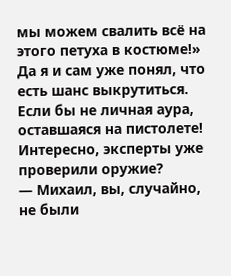мы можем свалить всё на этого петуха в костюме!»
Да я и сам уже понял, что есть шанс выкрутиться. Если бы не личная аура, оставшаяся на пистолете! Интересно, эксперты уже проверили оружие?
— Михаил, вы, случайно, не были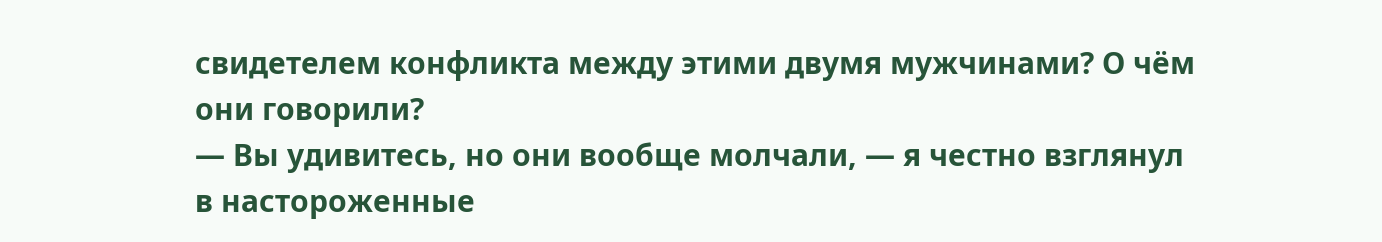свидетелем конфликта между этими двумя мужчинами? О чём они говорили?
— Вы удивитесь, но они вообще молчали, — я честно взглянул в настороженные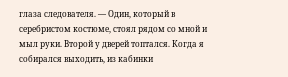глаза следователя. — Один, который в серебристом костюме, стоял рядом со мной и мыл руки. Второй у дверей топтался. Когда я собирался выходить, из кабинки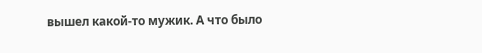вышел какой-то мужик. А что было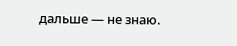дальше — не знаю.